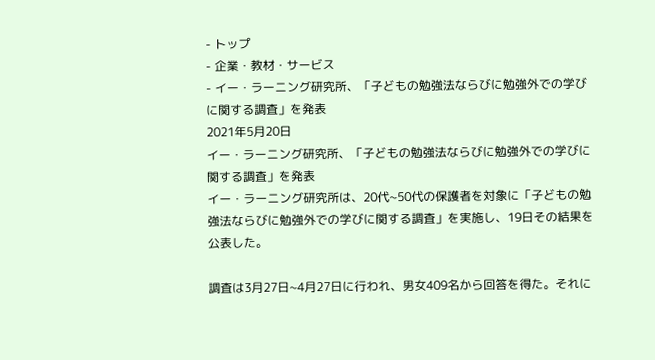- トップ
- 企業・教材・サービス
- イー・ラーニング研究所、「子どもの勉強法ならびに勉強外での学びに関する調査」を発表
2021年5月20日
イー・ラーニング研究所、「子どもの勉強法ならびに勉強外での学びに関する調査」を発表
イー・ラーニング研究所は、20代~50代の保護者を対象に「子どもの勉強法ならびに勉強外での学びに関する調査」を実施し、19日その結果を公表した。

調査は3月27日~4月27日に行われ、男女409名から回答を得た。それに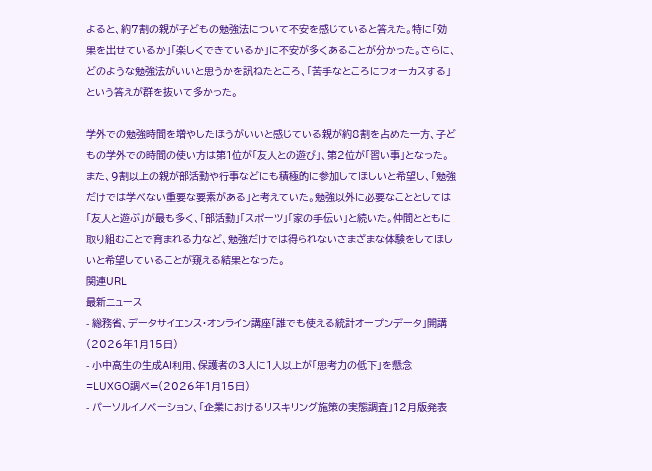よると、約7割の親が子どもの勉強法について不安を感じていると答えた。特に「効果を出せているか」「楽しくできているか」に不安が多くあることが分かった。さらに、どのような勉強法がいいと思うかを訊ねたところ、「苦手なところにフォーカスする」という答えが群を抜いて多かった。

学外での勉強時間を増やしたほうがいいと感じている親が約8割を占めた一方、子どもの学外での時間の使い方は第1位が「友人との遊び」、第2位が「習い事」となった。
また、9割以上の親が部活動や行事などにも積極的に参加してほしいと希望し、「勉強だけでは学べない重要な要素がある」と考えていた。勉強以外に必要なこととしては「友人と遊ぶ」が最も多く、「部活動」「スポーツ」「家の手伝い」と続いた。仲間とともに取り組むことで育まれる力など、勉強だけでは得られないさまざまな体験をしてほしいと希望していることが窺える結果となった。
関連URL
最新ニュース
- 総務省、データサイエンス・オンライン講座「誰でも使える統計オープンデータ」開講(2026年1月15日)
- 小中高生の生成AI利用、保護者の3人に1人以上が「思考力の低下」を懸念=LUXGO調べ=(2026年1月15日)
- パーソルイノベーション、「企業におけるリスキリング施策の実態調査」12月版発表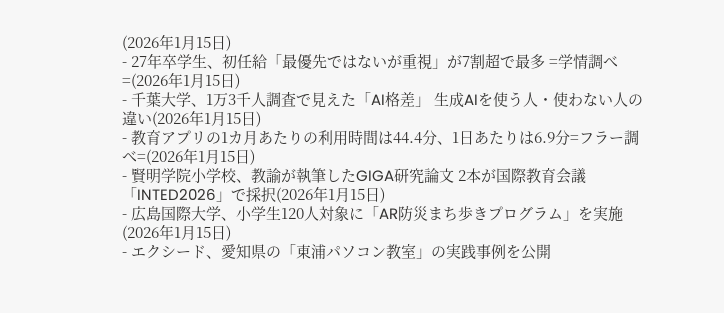(2026年1月15日)
- 27年卒学生、初任給「最優先ではないが重視」が7割超で最多 =学情調べ=(2026年1月15日)
- 千葉大学、1万3千人調査で見えた「AI格差」 生成AIを使う人・使わない人の違い(2026年1月15日)
- 教育アプリの1カ月あたりの利用時間は44.4分、1日あたりは6.9分=フラー調べ=(2026年1月15日)
- 賢明学院小学校、教諭が執筆したGIGA研究論文 2本が国際教育会議「INTED2026」で採択(2026年1月15日)
- 広島国際大学、小学生120人対象に「AR防災まち歩きプログラム」を実施(2026年1月15日)
- エクシード、愛知県の「東浦パソコン教室」の実践事例を公開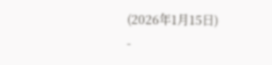(2026年1月15日)
-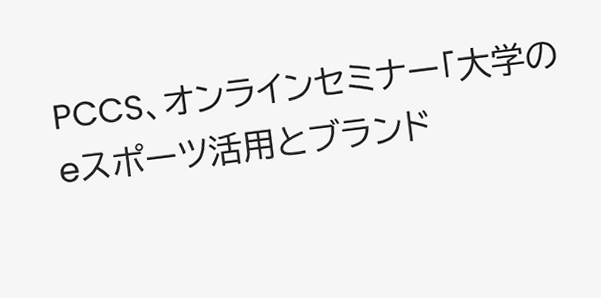PCCS、オンラインセミナー「大学のeスポーツ活用とブランド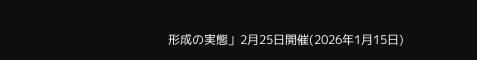形成の実態」2月25日開催(2026年1月15日)